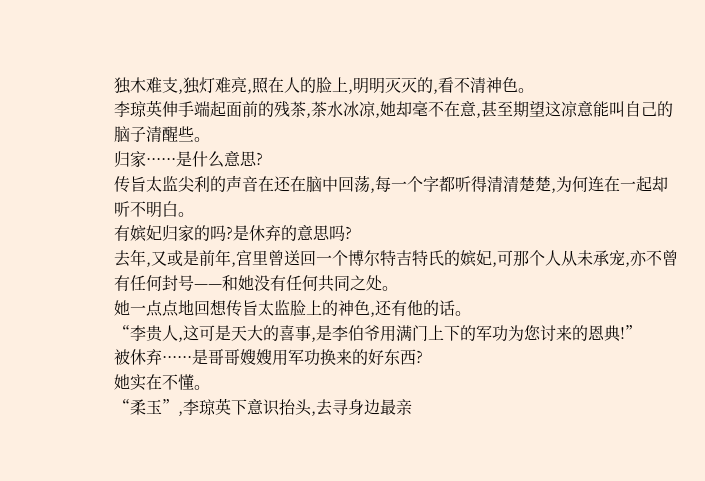独木难支,独灯难亮,照在人的脸上,明明灭灭的,看不清神色。
李琼英伸手端起面前的残茶,茶水冰凉,她却毫不在意,甚至期望这凉意能叫自己的脑子清醒些。
归家······是什么意思?
传旨太监尖利的声音在还在脑中回荡,每一个字都听得清清楚楚,为何连在一起却听不明白。
有嫔妃归家的吗?是休弃的意思吗?
去年,又或是前年,宫里曾送回一个博尔特吉特氏的嫔妃,可那个人从未承宠,亦不曾有任何封号——和她没有任何共同之处。
她一点点地回想传旨太监脸上的神色,还有他的话。
“李贵人,这可是天大的喜事,是李伯爷用满门上下的军功为您讨来的恩典!”
被休弃······是哥哥嫂嫂用军功换来的好东西?
她实在不懂。
“柔玉”,李琼英下意识抬头,去寻身边最亲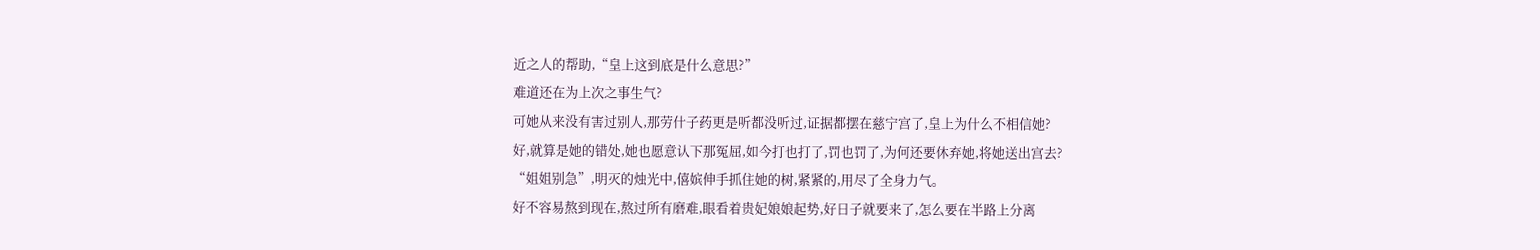近之人的帮助,“皇上这到底是什么意思?”
难道还在为上次之事生气?
可她从来没有害过别人,那劳什子药更是听都没听过,证据都摆在慈宁宫了,皇上为什么不相信她?
好,就算是她的错处,她也愿意认下那冤屈,如今打也打了,罚也罚了,为何还要休弃她,将她送出宫去?
“姐姐别急”,明灭的烛光中,僖嫔伸手抓住她的树,紧紧的,用尽了全身力气。
好不容易熬到现在,熬过所有磨难,眼看着贵妃娘娘起势,好日子就要来了,怎么要在半路上分离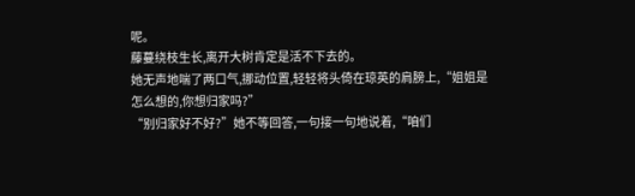呢。
藤蔓绕枝生长,离开大树肯定是活不下去的。
她无声地喘了两口气,挪动位置,轻轻将头倚在琼英的肩膀上,“姐姐是怎么想的,你想归家吗?”
“别归家好不好?”她不等回答,一句接一句地说着,“咱们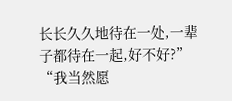长长久久地待在一处,一辈子都待在一起,好不好?”
“我当然愿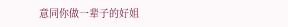意同你做一辈子的好姐